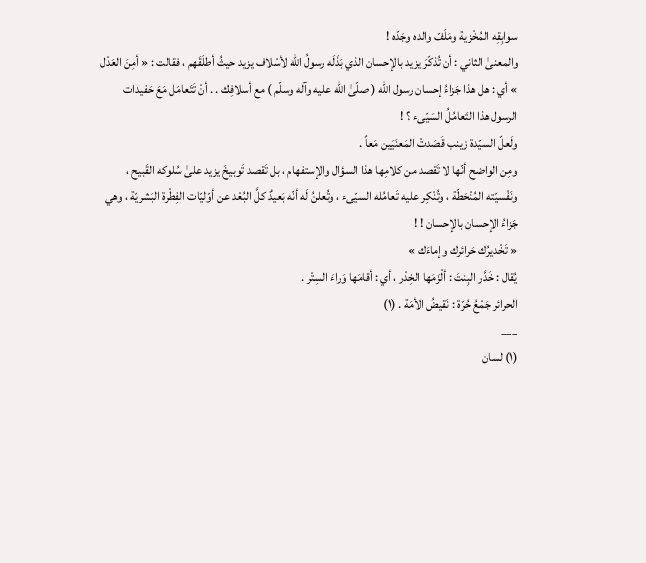سوابِقِه المُخْزية ومَلَفّ والده وجَدّه !
والمعنىٰ الثاني : أن تُذكّرَ يزيد بالإحسان الذي بَذَلَه رسولُ الله لأسْلاف يزيد حيثُ أطلَقَهم ، فقالت : « أمِنَ العَدْل » أي : هل هذا جَزاءُ إحسان رسول الله ( صلّىٰ الله عليه وآله وسلّم ) مع أسلافِك . . أنْ تَتَعامَل مَعَ حَفيدات الرسول هذا التَعامُلُ السَيّىء ؟ !
ولَعلّ السيّدة زينب قَصَدتْ المَعنَيَين مَعاً .
ومِن الواضح أنّها لا تَقصد من كلامِها هذا السؤال والإستفهام ، بل تَقصد تَوبيخَ يزيد علىٰ سُلوكه القَبيح ، ونَفْسيّته المُنْحَطّة ، وتُنْكِر عليه تَعامُله السيّىء ، وتُعلنُ لَه أنّه بَعيدٌ كلَّ البُعْد عن أوّليّات الفِطْرة البَشريّة ، وهي جَزاءُ الإحسان بالإحسان ! !
« تَخْديرُك حَرائرك وإماءَك »
يُقال : خَدَّر البِنتَ : ألْزَمَها الخِدْر ، أي : أقامَها وَراءَ السِتْر .
الحرائر جَمْعُ حُرّة : نَقيضُ الأمَة . (١)
___
(١) لسان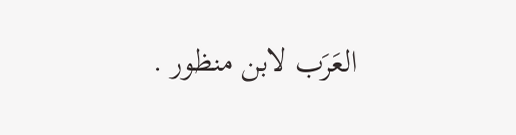العَرَب لابن منظور .